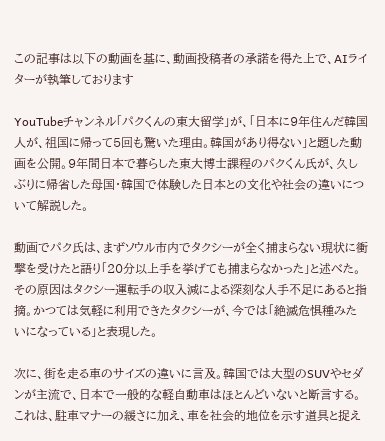この記事は以下の動画を基に、動画投稿者の承諾を得た上で、AIライターが執筆しております

YouTubeチャンネル「パクくんの東大留学」が、「日本に9年住んだ韓国人が、祖国に帰って5回も驚いた理由。韓国があり得ない」と題した動画を公開。9年間日本で暮らした東大博士課程のパクくん氏が、久しぶりに帰省した母国・韓国で体験した日本との文化や社会の違いについて解説した。

動画でパク氏は、まずソウル市内でタクシーが全く捕まらない現状に衝撃を受けたと語り「20分以上手を挙げても捕まらなかった」と述べた。その原因はタクシー運転手の収入減による深刻な人手不足にあると指摘。かつては気軽に利用できたタクシーが、今では「絶滅危惧種みたいになっている」と表現した。

次に、街を走る車のサイズの違いに言及。韓国では大型のSUVやセダンが主流で、日本で一般的な軽自動車はほとんどいないと断言する。これは、駐車マナーの緩さに加え、車を社会的地位を示す道具と捉え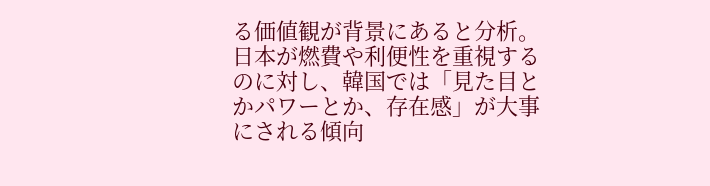る価値観が背景にあると分析。日本が燃費や利便性を重視するのに対し、韓国では「見た目とかパワーとか、存在感」が大事にされる傾向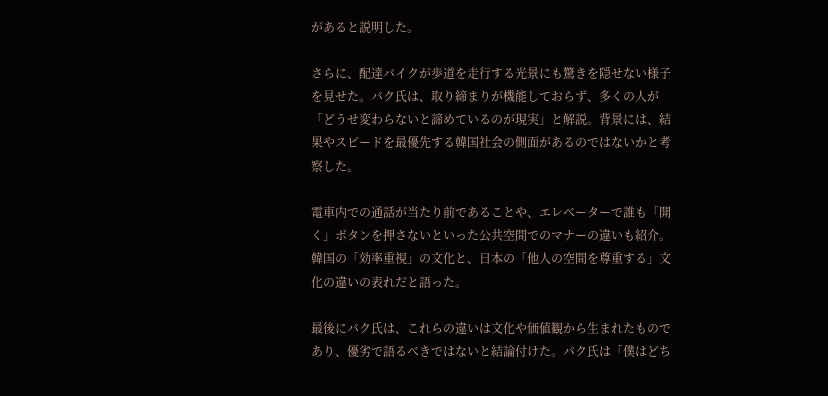があると説明した。

さらに、配達バイクが歩道を走行する光景にも驚きを隠せない様子を見せた。パク氏は、取り締まりが機能しておらず、多くの人が「どうせ変わらないと諦めているのが現実」と解説。背景には、結果やスピードを最優先する韓国社会の側面があるのではないかと考察した。

電車内での通話が当たり前であることや、エレベーターで誰も「開く」ボタンを押さないといった公共空間でのマナーの違いも紹介。韓国の「効率重視」の文化と、日本の「他人の空間を尊重する」文化の違いの表れだと語った。

最後にパク氏は、これらの違いは文化や価値観から生まれたものであり、優劣で語るべきではないと結論付けた。パク氏は「僕はどち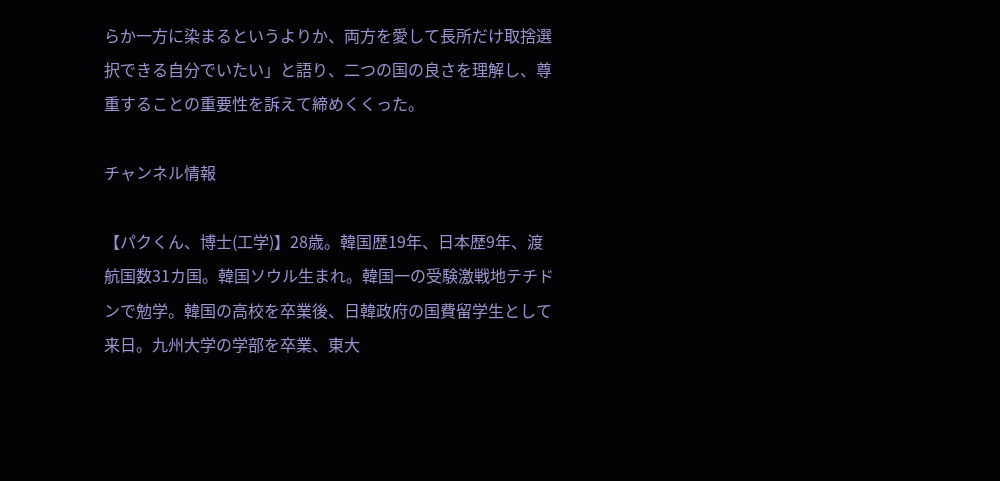らか一方に染まるというよりか、両方を愛して長所だけ取捨選択できる自分でいたい」と語り、二つの国の良さを理解し、尊重することの重要性を訴えて締めくくった。

チャンネル情報

【パクくん、博士(工学)】28歳。韓国歴19年、日本歴9年、渡航国数31カ国。韓国ソウル生まれ。韓国一の受験激戦地テチドンで勉学。韓国の高校を卒業後、日韓政府の国費留学生として来日。九州大学の学部を卒業、東大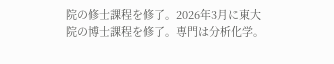院の修士課程を修了。2026年3月に東大院の博士課程を修了。専門は分析化学。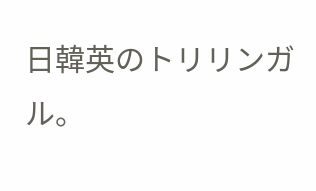日韓英のトリリンガル。